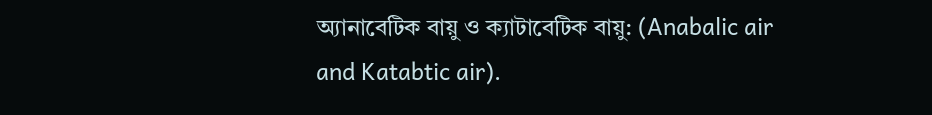অ্যানাবেটিক বায়ু ও ক্যাটাবেটিক বায়ু: (Anabalic air and Katabtic air).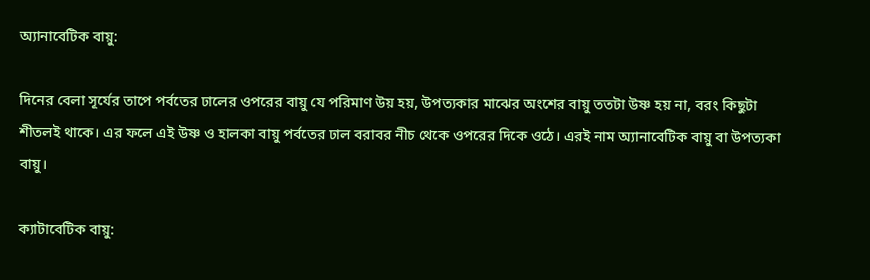অ্যানাবেটিক বায়ু:

দিনের বেলা সূর্যের তাপে পর্বতের ঢালের ওপরের বায়ু যে পরিমাণ উয় হয়, উপত্যকার মাঝের অংশের বায়ু ততটা উষ্ণ হয় না, বরং কিছুটা শীতলই থাকে। এর ফলে এই উষ্ণ ও হালকা বায়ু পর্বতের ঢাল বরাবর নীচ থেকে ওপরের দিকে ওঠে। এরই নাম অ্যানাবেটিক বায়ু বা উপত্যকা বায়ু।

ক্যাটাবেটিক বায়ু: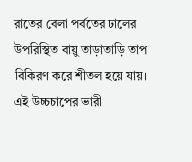রাতের বেলা পর্বতের ঢালের উপরিস্থিত বায়ু তাড়াতাড়ি তাপ বিকিরণ করে শীতল হয়ে যায়। এই উচ্চচাপের ভারী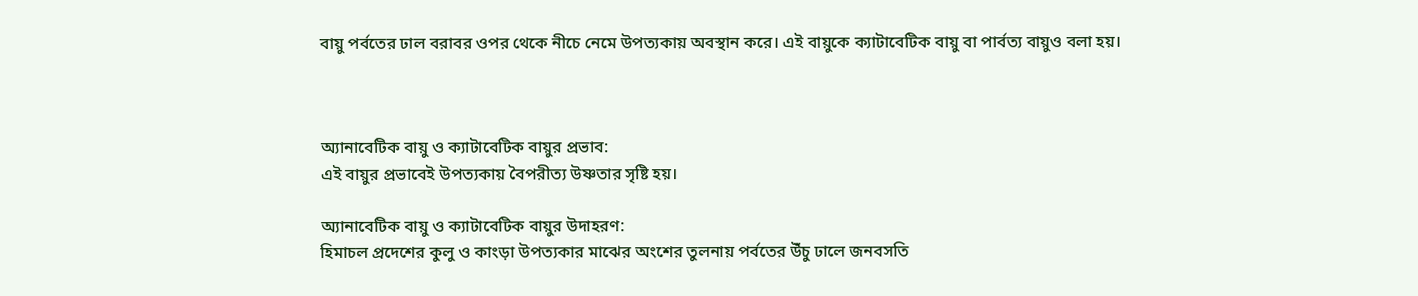বায়ু পর্বতের ঢাল বরাবর ওপর থেকে নীচে নেমে উপত্যকায় অবস্থান করে। এই বায়ুকে ক্যাটাবেটিক বায়ু বা পার্বত্য বায়ুও বলা হয়।



অ্যানাবেটিক বায়ু ও ক্যাটাবেটিক বায়ুর প্রভাব:
এই বায়ুর প্রভাবেই উপত্যকায় বৈপরীত্য উষ্ণতার সৃষ্টি হয়।

অ্যানাবেটিক বায়ু ও ক্যাটাবেটিক বায়ুর উদাহরণ:
হিমাচল প্রদেশের কুলু ও কাংড়া উপত্যকার মাঝের অংশের তুলনায় পর্বতের উঁচু ঢালে জনবসতি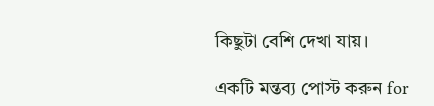কিছুটা বেশি দেখা যায়।

একটি মন্তব্য পোস্ট করুন for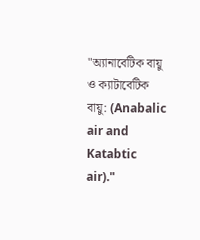"অ্যানাবেটিক বায়ু ও ক্যাটাবেটিক বায়ু: (Anabalic air and Katabtic air)."